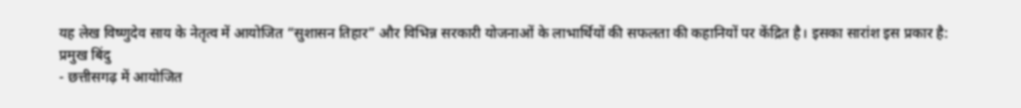यह लेख विष्णुदेव साय के नेतृत्व में आयोजित “सुशासन तिहार” और विभिन्न सरकारी योजनाओं के लाभार्थियों की सफलता की कहानियों पर केंद्रित है। इसका सारांश इस प्रकार है:
प्रमुख बिंदु
- छत्तीसगढ़ में आयोजित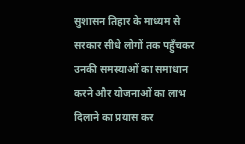सुशासन तिहार के माध्यम से सरकार सीधे लोगों तक पहुँचकर उनकी समस्याओं का समाधान करने और योजनाओं का लाभ दिलाने का प्रयास कर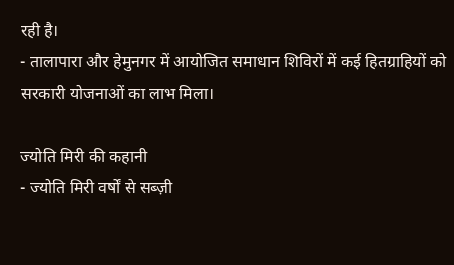रही है।
- तालापारा और हेमुनगर में आयोजित समाधान शिविरों में कई हितग्राहियों को सरकारी योजनाओं का लाभ मिला।

ज्योति मिरी की कहानी
- ज्योति मिरी वर्षों से सब्ज़ी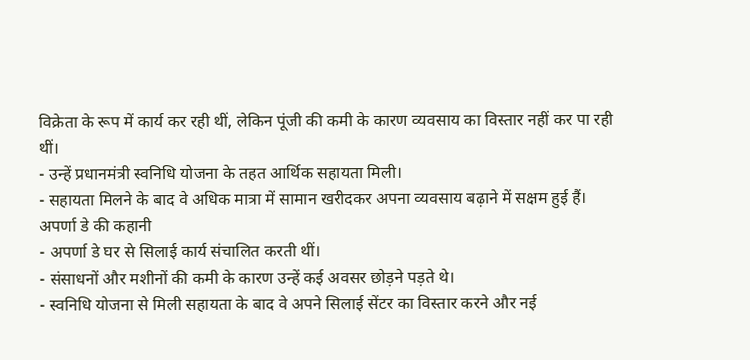विक्रेता के रूप में कार्य कर रही थीं, लेकिन पूंजी की कमी के कारण व्यवसाय का विस्तार नहीं कर पा रही थीं।
- उन्हें प्रधानमंत्री स्वनिधि योजना के तहत आर्थिक सहायता मिली।
- सहायता मिलने के बाद वे अधिक मात्रा में सामान खरीदकर अपना व्यवसाय बढ़ाने में सक्षम हुई हैं।
अपर्णा डे की कहानी
- अपर्णा डे घर से सिलाई कार्य संचालित करती थीं।
- संसाधनों और मशीनों की कमी के कारण उन्हें कई अवसर छोड़ने पड़ते थे।
- स्वनिधि योजना से मिली सहायता के बाद वे अपने सिलाई सेंटर का विस्तार करने और नई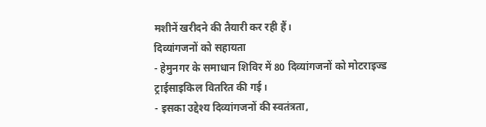मशीनें खरीदने की तैयारी कर रही हैं।
दिव्यांगजनों को सहायता
- हेमुनगर के समाधान शिविर में 80 दिव्यांगजनों को मोटराइज्ड ट्राईसाइकिल वितरित की गई।
- इसका उद्देश्य दिव्यांगजनों की स्वतंत्रता,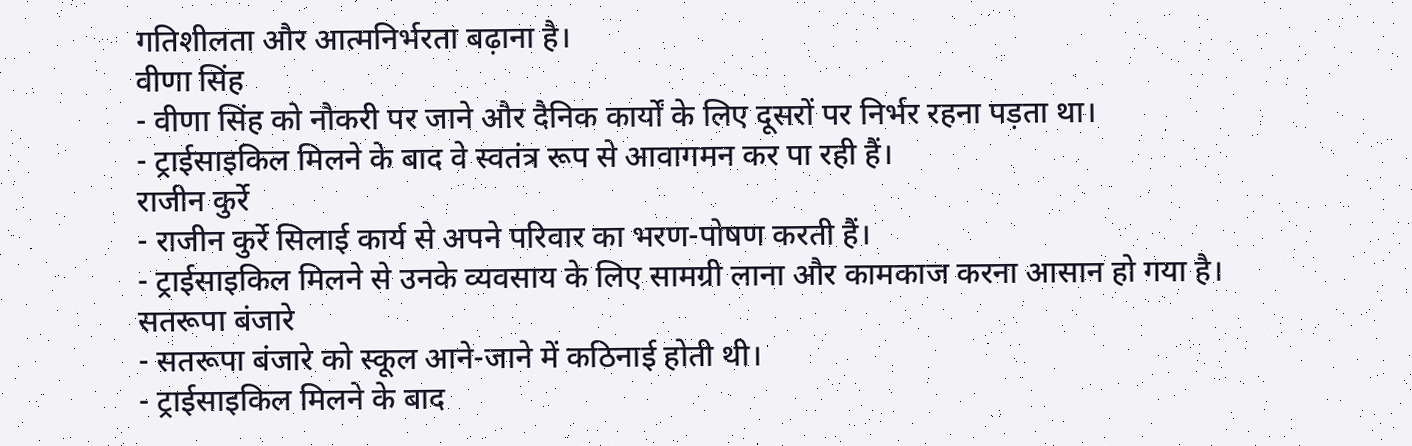गतिशीलता और आत्मनिर्भरता बढ़ाना है।
वीणा सिंह
- वीणा सिंह को नौकरी पर जाने और दैनिक कार्यों के लिए दूसरों पर निर्भर रहना पड़ता था।
- ट्राईसाइकिल मिलने के बाद वे स्वतंत्र रूप से आवागमन कर पा रही हैं।
राजीन कुर्रे
- राजीन कुर्रे सिलाई कार्य से अपने परिवार का भरण-पोषण करती हैं।
- ट्राईसाइकिल मिलने से उनके व्यवसाय के लिए सामग्री लाना और कामकाज करना आसान हो गया है।
सतरूपा बंजारे
- सतरूपा बंजारे को स्कूल आने-जाने में कठिनाई होती थी।
- ट्राईसाइकिल मिलने के बाद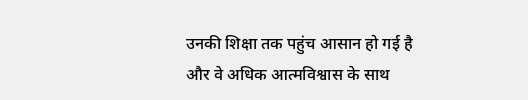उनकी शिक्षा तक पहुंच आसान हो गई है और वे अधिक आत्मविश्वास के साथ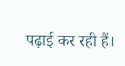पढ़ाई कर रही हैं।